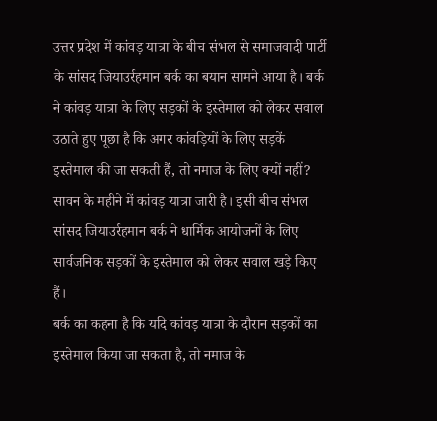उत्तर प्रदेश में कांवड़ यात्रा के बीच संभल से समाजवादी पार्टी के सांसद जियाउर्रहमान बर्क का बयान सामने आया है। बर्क ने कांवड़ यात्रा के लिए सड़कों के इस्तेमाल को लेकर सवाल उठाते हुए पूछा है कि अगर कांवड़ियों के लिए सड़कें इस्तेमाल की जा सकती हैं, तो नमाज के लिए क्यों नहीं?
सावन के महीने में कांवड़ यात्रा जारी है। इसी बीच संभल सांसद जियाउर्रहमान बर्क ने धार्मिक आयोजनों के लिए सार्वजनिक सड़कों के इस्तेमाल को लेकर सवाल खड़े किए हैं।
बर्क का कहना है कि यदि कांवड़ यात्रा के दौरान सड़कों का इस्तेमाल किया जा सकता है, तो नमाज के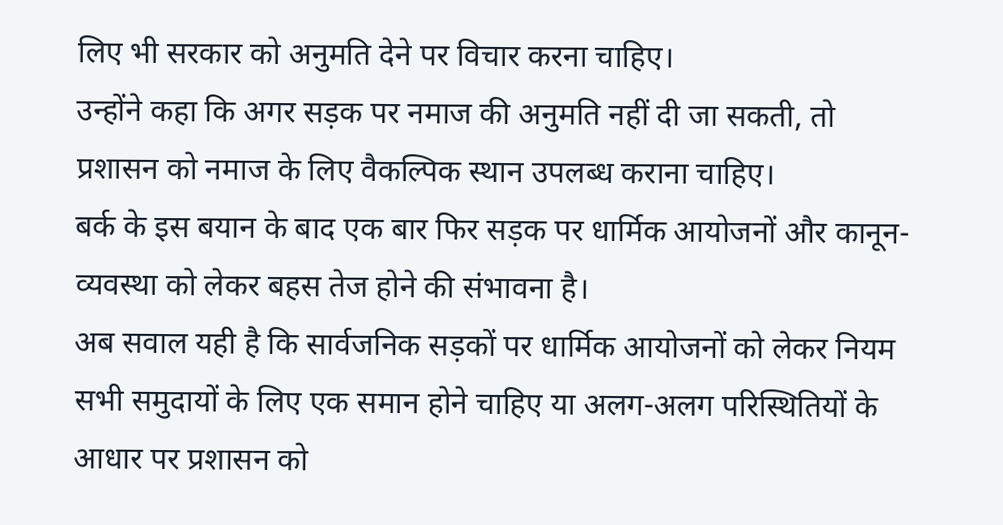लिए भी सरकार को अनुमति देने पर विचार करना चाहिए।
उन्होंने कहा कि अगर सड़क पर नमाज की अनुमति नहीं दी जा सकती, तो प्रशासन को नमाज के लिए वैकल्पिक स्थान उपलब्ध कराना चाहिए।
बर्क के इस बयान के बाद एक बार फिर सड़क पर धार्मिक आयोजनों और कानून-व्यवस्था को लेकर बहस तेज होने की संभावना है।
अब सवाल यही है कि सार्वजनिक सड़कों पर धार्मिक आयोजनों को लेकर नियम सभी समुदायों के लिए एक समान होने चाहिए या अलग-अलग परिस्थितियों के आधार पर प्रशासन को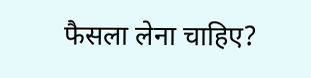फैसला लेना चाहिए?